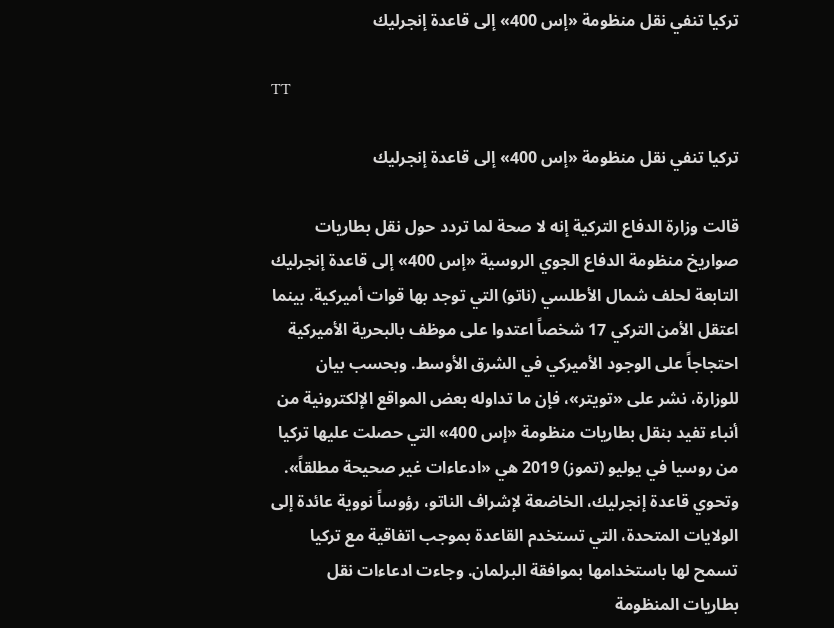تركيا تنفي نقل منظومة «إس 400» إلى قاعدة إنجرليك

TT

تركيا تنفي نقل منظومة «إس 400» إلى قاعدة إنجرليك

قالت وزارة الدفاع التركية إنه لا صحة لما تردد حول نقل بطاريات صواريخ منظومة الدفاع الجوي الروسية «إس 400» إلى قاعدة إنجرليك التابعة لحلف شمال الأطلسي (ناتو) التي توجد بها قوات أميركية. بينما اعتقل الأمن التركي 17 شخصاً اعتدوا على موظف بالبحرية الأميركية احتجاجاً على الوجود الأميركي في الشرق الأوسط. وبحسب بيان للوزارة، نشر على «تويتر»، فإن ما تداوله بعض المواقع الإلكترونية من أنباء تفيد بنقل بطاريات منظومة «إس 400» التي حصلت عليها تركيا من روسيا في يوليو (تموز) 2019 هي «ادعاءات غير صحيحة مطلقاً».
وتحوي قاعدة إنجرليك، الخاضعة لإشراف الناتو، رؤوساً نووية عائدة إلى الولايات المتحدة، التي تستخدم القاعدة بموجب اتفاقية مع تركيا تسمح لها باستخدامها بموافقة البرلمان. وجاءت ادعاءات نقل بطاريات المنظومة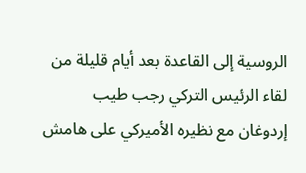الروسية إلى القاعدة بعد أيام قليلة من لقاء الرئيس التركي رجب طيب إردوغان مع نظيره الأميركي على هامش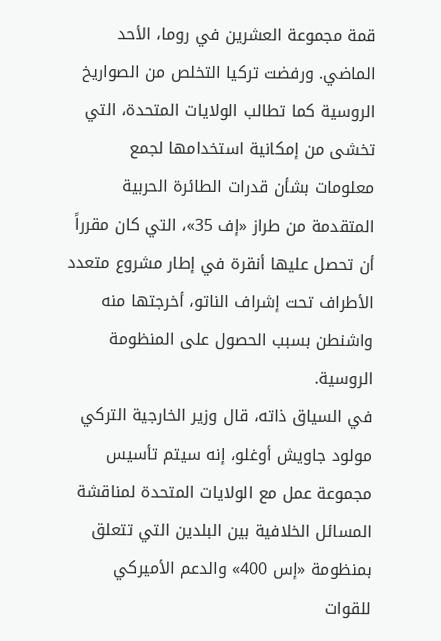قمة مجموعة العشرين في روما، الأحد الماضي. ورفضت تركيا التخلص من الصواريخ الروسية كما تطالب الولايات المتحدة، التي تخشى من إمكانية استخدامها لجمع معلومات بشأن قدرات الطائرة الحربية المتقدمة من طراز «إف 35»، التي كان مقرراً أن تحصل عليها أنقرة في إطار مشروع متعدد الأطراف تحت إشراف الناتو، أخرجتها منه واشنطن بسبب الحصول على المنظومة الروسية.
في السياق ذاته، قال وزير الخارجية التركي مولود جاويش أوغلو، إنه سيتم تأسيس مجموعة عمل مع الولايات المتحدة لمناقشة المسائل الخلافية بين البلدين التي تتعلق بمنظومة «إس 400» والدعم الأميركي للقوات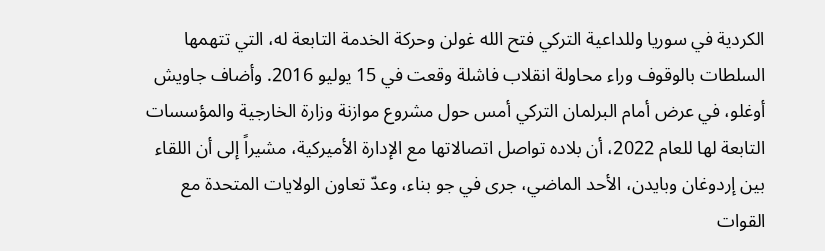الكردية في سوريا وللداعية التركي فتح الله غولن وحركة الخدمة التابعة له، التي تتهمها السلطات بالوقوف وراء محاولة انقلاب فاشلة وقعت في 15 يوليو 2016. وأضاف جاويش أوغلو، في عرض أمام البرلمان التركي أمس حول مشروع موازنة وزارة الخارجية والمؤسسات التابعة لها للعام 2022، أن بلاده تواصل اتصالاتها مع الإدارة الأميركية، مشيراً إلى أن اللقاء بين إردوغان وبايدن، الأحد الماضي، جرى في جو بناء، وعدّ تعاون الولايات المتحدة مع القوات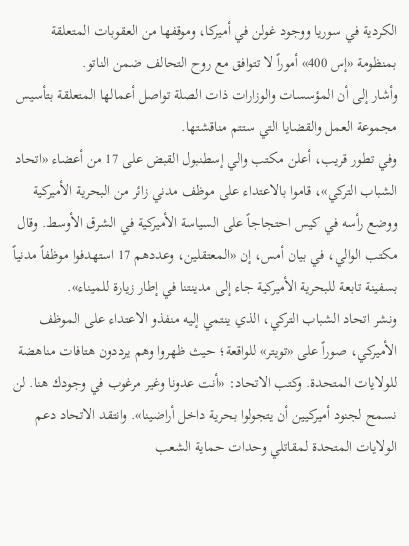الكردية في سوريا ووجود غولن في أميركا، وموقفها من العقوبات المتعلقة بمنظومة «إس 400» أموراً لا تتوافق مع روح التحالف ضمن الناتو.
وأشار إلى أن المؤسسات والوزارات ذات الصلة تواصل أعمالها المتعلقة بتأسيس مجموعة العمل والقضايا التي ستتم مناقشتها.
وفي تطور قريب، أعلن مكتب والي إسطنبول القبض على 17 من أعضاء «اتحاد الشباب التركي»، قاموا بالاعتداء على موظف مدني زائر من البحرية الأميركية ووضع رأسه في كيس احتجاجاً على السياسة الأميركية في الشرق الأوسط. وقال مكتب الوالي، في بيان أمس، إن «المعتقلين، وعددهم 17 استهدفوا موظفاً مدنياً بسفينة تابعة للبحرية الأميركية جاء إلى مدينتنا في إطار زيارة للميناء».
ونشر اتحاد الشباب التركي، الذي ينتمي إليه منفذو الاعتداء على الموظف الأميركي، صوراً على «تويتر» للواقعة؛ حيث ظهروا وهم يرددون هتافات مناهضة للولايات المتحدة. وكتب الاتحاد: «أنت عدونا وغير مرغوب في وجودك هنا. لن نسمح لجنود أميركيين أن يتجولوا بحرية داخل أراضينا». وانتقد الاتحاد دعم الولايات المتحدة لمقاتلي وحدات حماية الشعب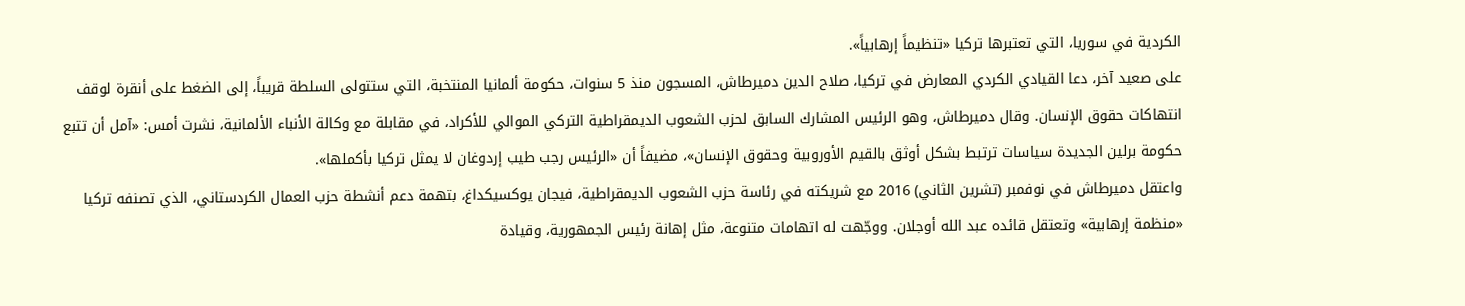الكردية في سوريا، التي تعتبرها تركيا «تنظيماً إرهابياً».
على صعيد آخر، دعا القيادي الكردي المعارض في تركيا، صلاح الدين دميرطاش، المسجون منذ 5 سنوات، حكومة ألمانيا المنتخبة، التي ستتولى السلطة قريباً، إلى الضغط على أنقرة لوقف انتهاكات حقوق الإنسان. وقال دميرطاش، وهو الرئيس المشارك السابق لحزب الشعوب الديمقراطية التركي الموالي للأكراد، في مقابلة مع وكالة الأنباء الألمانية، نشرت أمس: «آمل أن تتبع حكومة برلين الجديدة سياسات ترتبط بشكل أوثق بالقيم الأوروبية وحقوق الإنسان»، مضيفاً أن «الرئيس رجب طيب إردوغان لا يمثل تركيا بأكملها».
واعتقل دميرطاش في نوفمبر (تشرين الثاني) 2016 مع شريكته في رئاسة حزب الشعوب الديمقراطية، فيجان يوكسيكداغ، بتهمة دعم أنشطة حزب العمال الكردستاني، الذي تصنفه تركيا «منظمة إرهابية» وتعتقل قائده عبد الله أوجلان. ووجّهت له اتهامات متنوعة، مثل إهانة رئيس الجمهورية، وقيادة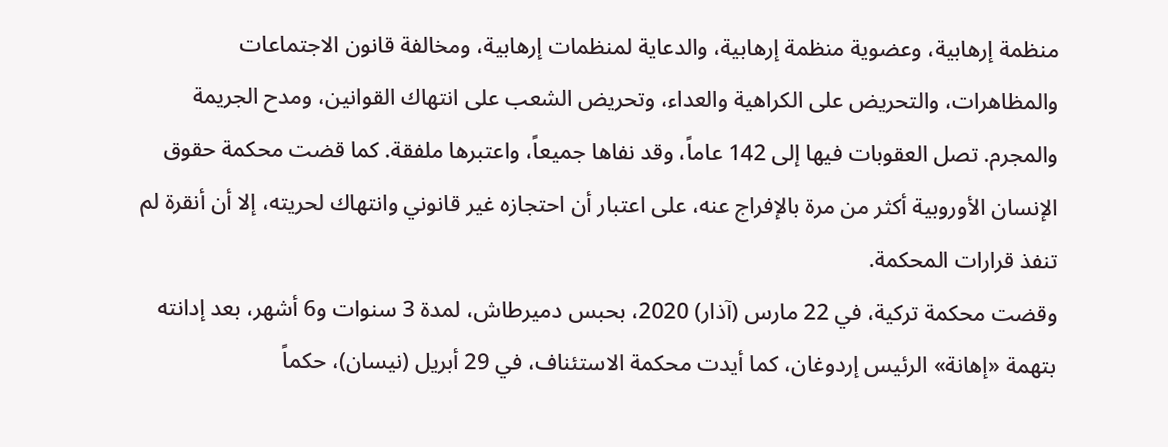منظمة إرهابية، وعضوية منظمة إرهابية، والدعاية لمنظمات إرهابية، ومخالفة قانون الاجتماعات والمظاهرات، والتحريض على الكراهية والعداء، وتحريض الشعب على انتهاك القوانين، ومدح الجريمة والمجرم. تصل العقوبات فيها إلى 142 عاماً، وقد نفاها جميعاً، واعتبرها ملفقة. كما قضت محكمة حقوق الإنسان الأوروبية أكثر من مرة بالإفراج عنه، على اعتبار أن احتجازه غير قانوني وانتهاك لحريته، إلا أن أنقرة لم تنفذ قرارات المحكمة.
وقضت محكمة تركية، في 22 مارس (آذار) 2020، بحبس دميرطاش، لمدة 3 سنوات و6 أشهر، بعد إدانته بتهمة «إهانة» الرئيس إردوغان، كما أيدت محكمة الاستئناف، في 29 أبريل (نيسان)، حكماً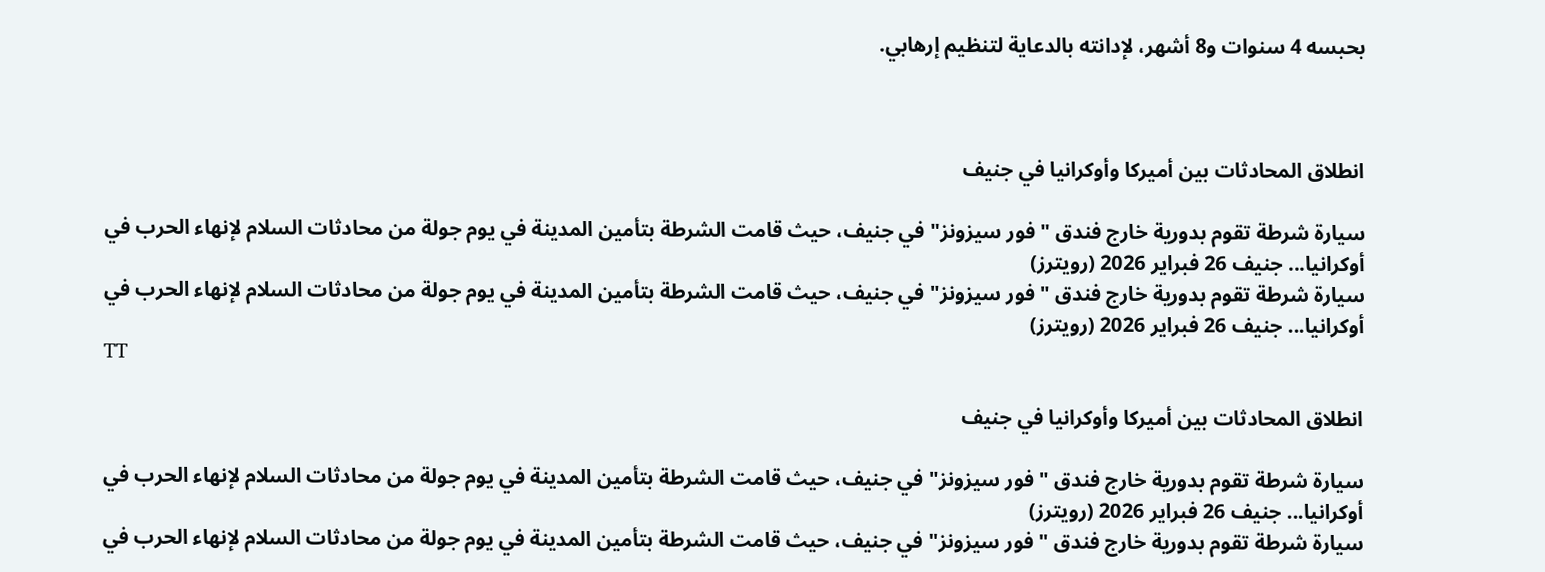بحبسه 4 سنوات و8 أشهر، لإدانته بالدعاية لتنظيم إرهابي.



انطلاق المحادثات بين أميركا وأوكرانيا في جنيف

سيارة شرطة تقوم بدورية خارج فندق "فور سيزونز" في جنيف، حيث قامت الشرطة بتأمين المدينة في يوم جولة من محادثات السلام لإنهاء الحرب في أوكرانيا... جنيف 26 فبراير 2026 (رويترز)
سيارة شرطة تقوم بدورية خارج فندق "فور سيزونز" في جنيف، حيث قامت الشرطة بتأمين المدينة في يوم جولة من محادثات السلام لإنهاء الحرب في أوكرانيا... جنيف 26 فبراير 2026 (رويترز)
TT

انطلاق المحادثات بين أميركا وأوكرانيا في جنيف

سيارة شرطة تقوم بدورية خارج فندق "فور سيزونز" في جنيف، حيث قامت الشرطة بتأمين المدينة في يوم جولة من محادثات السلام لإنهاء الحرب في أوكرانيا... جنيف 26 فبراير 2026 (رويترز)
سيارة شرطة تقوم بدورية خارج فندق "فور سيزونز" في جنيف، حيث قامت الشرطة بتأمين المدينة في يوم جولة من محادثات السلام لإنهاء الحرب في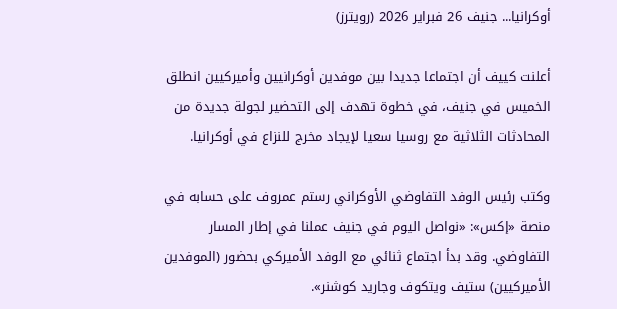أوكرانيا... جنيف 26 فبراير 2026 (رويترز)

أعلنت كييف أن اجتماعا جديدا بين موفدين أوكرانيين وأميركيين انطلق الخميس في جنيف، في خطوة تهدف إلى التحضير لجولة جديدة من المحادثات الثلاثية مع روسيا سعيا لإيجاد مخرج للنزاع في أوكرانيا.

وكتب رئيس الوفد التفاوضي الأوكراني رستم عمروف على حسابه في منصة «إكس»: «نواصل اليوم في جنيف عملنا في إطار المسار التفاوضي. وقد بدأ اجتماع ثنائي مع الوفد الأميركي بحضور (الموفدين الأميركيين) ستيف ويتكوف وجاريد كوشنر».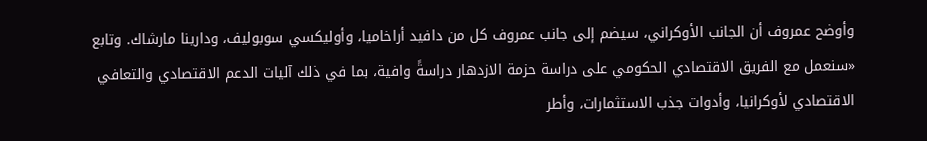وأوضح عمروف أن الجانب الأوكراني، سيضم إلى جانب عمروف كل من دافيد أراخاميا، وأوليكسي سوبوليف، ودارينا مارشاك. وتابع «سنعمل مع الفريق الاقتصادي الحكومي على دراسة حزمة الازدهار دراسةً وافية، بما في ذلك آليات الدعم الاقتصادي والتعافي الاقتصادي لأوكرانيا، وأدوات جذب الاستثمارات، وأطر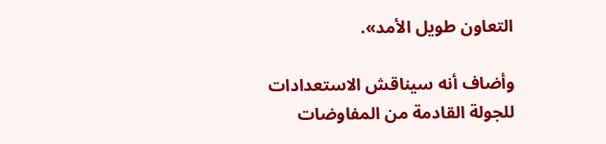التعاون طويل الأمد».

وأضاف أنه سيناقش الاستعدادات للجولة القادمة من المفاوضات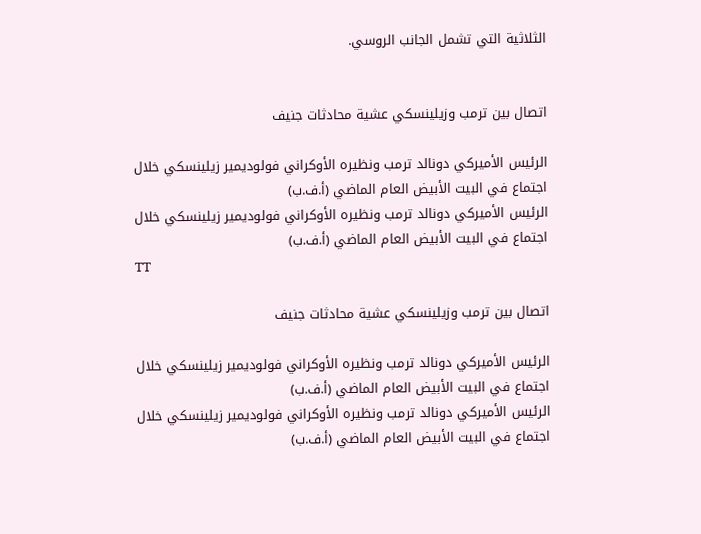الثلاثية التي تشمل الجانب الروسي.


اتصال بين ترمب وزيلينسكي عشية محادثات جنيف

الرئيس الأميركي دونالد ترمب ونظيره الأوكراني فولوديمير زيلينسكي خلال اجتماع في البيت الأبيض العام الماضي (أ.ف.ب)
الرئيس الأميركي دونالد ترمب ونظيره الأوكراني فولوديمير زيلينسكي خلال اجتماع في البيت الأبيض العام الماضي (أ.ف.ب)
TT

اتصال بين ترمب وزيلينسكي عشية محادثات جنيف

الرئيس الأميركي دونالد ترمب ونظيره الأوكراني فولوديمير زيلينسكي خلال اجتماع في البيت الأبيض العام الماضي (أ.ف.ب)
الرئيس الأميركي دونالد ترمب ونظيره الأوكراني فولوديمير زيلينسكي خلال اجتماع في البيت الأبيض العام الماضي (أ.ف.ب)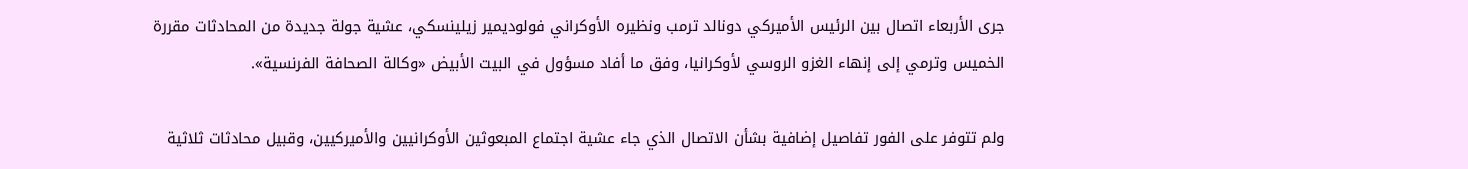جرى الأربعاء اتصال بين الرئيس الأميركي دونالد ترمب ونظيره الأوكراني فولوديمير زيلينسكي، عشية جولة جديدة من المحادثات مقررة الخميس وترمي إلى إنهاء الغزو الروسي لأوكرانيا، وفق ما أفاد مسؤول في البيت الأبيض «وكالة الصحافة الفرنسية».

ولم تتوفر على الفور تفاصيل إضافية بشأن الاتصال الذي جاء عشية اجتماع المبعوثين الأوكرانيين والأميركيين، وقبيل محادثات ثلاثية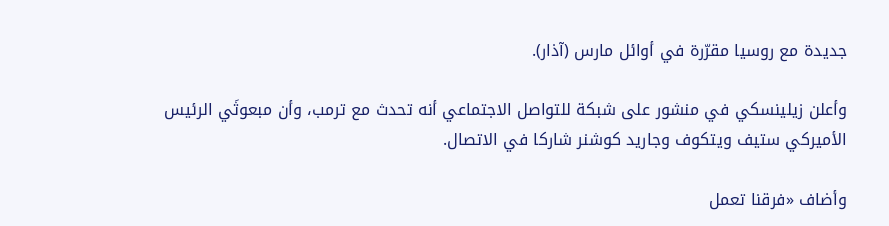جديدة مع روسيا مقرّرة في أوائل مارس (آذار).

وأعلن زيلينسكي في منشور على شبكة للتواصل الاجتماعي أنه تحدث مع ترمب، وأن مبعوثَي الرئيس الأميركي ستيف ويتكوف وجاريد كوشنر شاركا في الاتصال.

وأضاف «فرقنا تعمل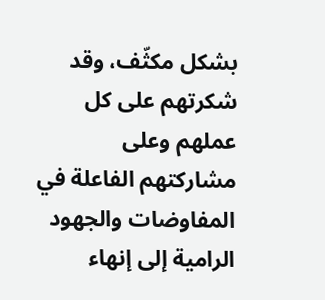بشكل مكثّف، وقد شكرتهم على كل عملهم وعلى مشاركتهم الفاعلة في المفاوضات والجهود الرامية إلى إنهاء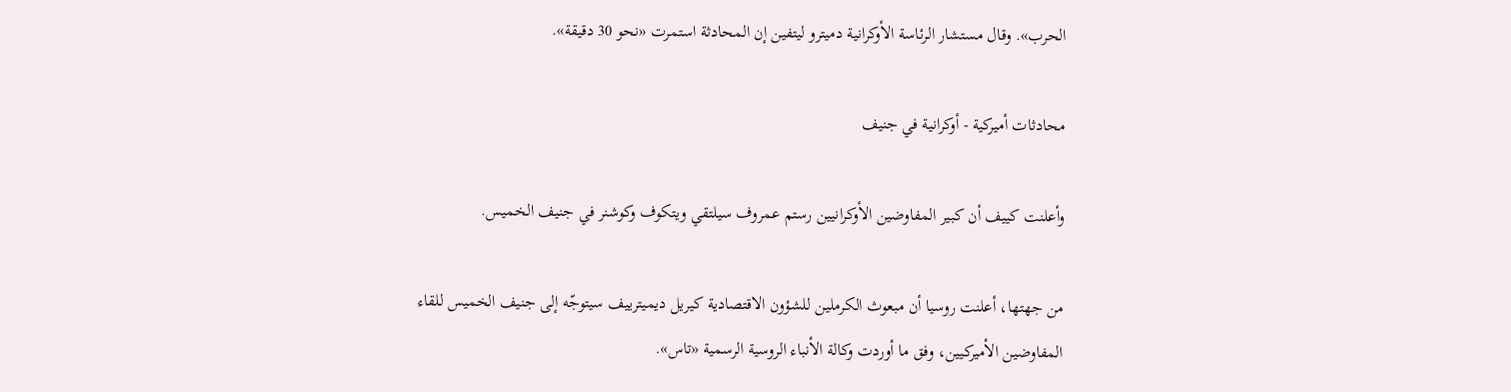الحرب». وقال مستشار الرئاسة الأوكرانية دميترو ليتفين إن المحادثة استمرت «نحو 30 دقيقة».

محادثات أميركية - أوكرانية في جنيف

وأعلنت كييف أن كبير المفاوضين الأوكرانيين رستم عمروف سيلتقي ويتكوف وكوشنر في جنيف الخميس.

من جهتها، أعلنت روسيا أن مبعوث الكرملين للشؤون الاقتصادية كيريل ديميترييف سيتوجّه إلى جنيف الخميس للقاء المفاوضين الأميركيين، وفق ما أوردت وكالة الأنباء الروسية الرسمية «تاس».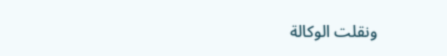ونقلت الوكالة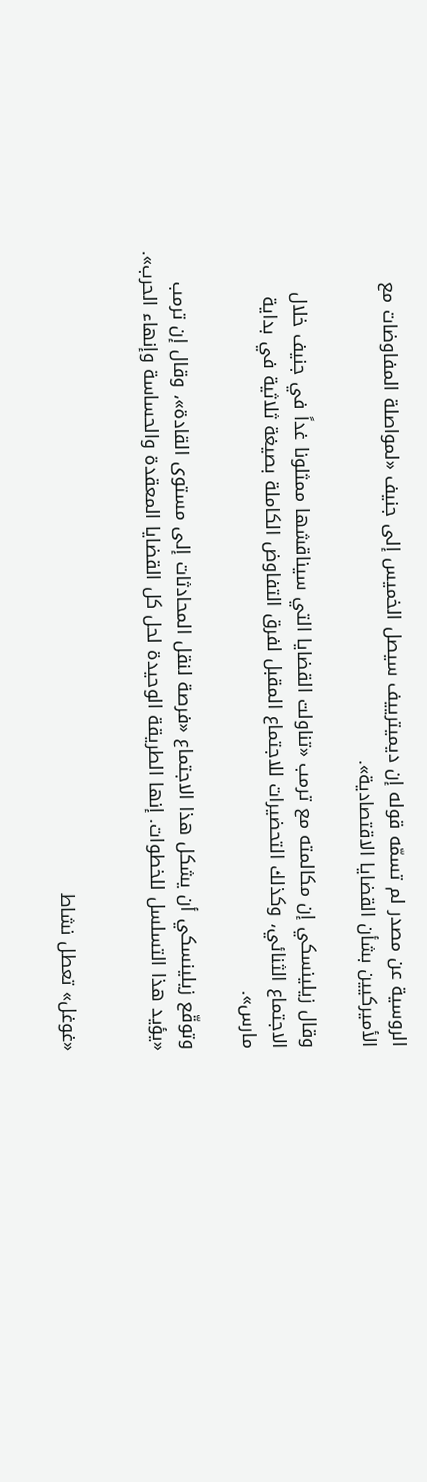الروسية عن مصدر لم تسمّه قوله إن ديميترييف سيصل الخميس إلى جنيف «لمواصلة المفاوضات مع الأميركيين بشأن القضايا الاقتصادية».

وقال زيلينسكي إن مكالمته مع ترمب «تناولت القضايا التي سيناقشها ممثلونا غداً في جنيف خلال الاجتماع الثنائي، وكذلك التحضيرات للاجتماع المقبل لفرق التفاوض الكاملة بصيغة ثلاثية في بداية مارس».

وتوقّع زيلينسكي أن يشكل هذا الاجتماع «فرصة لنقل المحادثات إلى مستوى القادة»، وقال إن ترمب «يؤيد هذا التسلسل للخطوات. إنها الطريقة الوحيدة لحل كل القضايا المعقدة والحساسة وإنهاء الحرب».


«غوغل» تعطل نشاط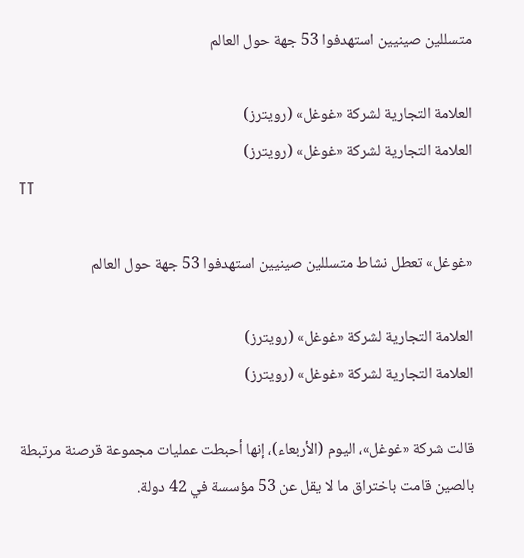متسللين صينيين استهدفوا 53 جهة حول العالم

العلامة التجارية لشركة «غوغل» (رويترز)
العلامة التجارية لشركة «غوغل» (رويترز)
TT

«غوغل» تعطل نشاط متسللين صينيين استهدفوا 53 جهة حول العالم

العلامة التجارية لشركة «غوغل» (رويترز)
العلامة التجارية لشركة «غوغل» (رويترز)

قالت شركة «غوغل»، ‌اليوم (الأربعاء)، إنها أحبطت عمليات مجموعة قرصنة مرتبطة بالصين قامت باختراق ما لا يقل عن 53 مؤسسة في 42 دولة.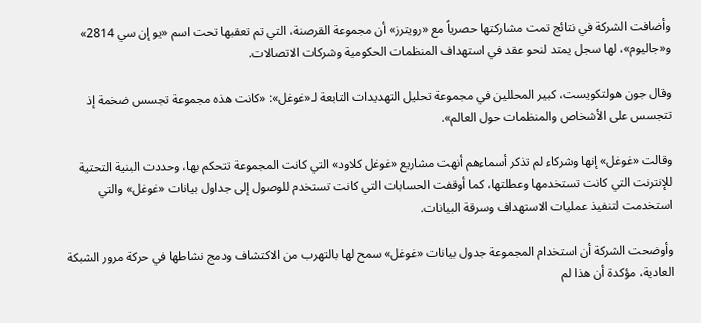وأضافت الشركة في نتائج تمت مشاركتها حصرياً مع «رويترز» أن مجموعة القرصنة، التي تم تعقبها تحت اسم «يو إن سي 2814» و«جاليوم»، لها سجل يمتد لنحو عقد في استهداف المنظمات الحكومية وشركات الاتصالات.

وقال جون هولتكويست، كبير المحللين في مجموعة تحليل التهديدات التابعة لـ«غوغل»: «كانت هذه مجموعة تجسس ضخمة إذ تتجسس على ‌الأشخاص والمنظمات حول ‌العالم».

وقالت «غوغل» إنها وشركاء لم ‌تذكر أسماءهم أنهت مشاريع «غوغل كلاود» التي كانت المجموعة تتحكم بها، وحددت البنية التحتية للإنترنت التي كانت تستخدمها وعطلتها، كما أوقفت الحسابات التي كانت تستخدم للوصول إلى جداول بيانات «غوغل» والتي استخدمت لتنفيذ عمليات الاستهداف وسرقة البيانات.

وأوضحت الشركة أن استخدام المجموعة جدول بيانات «غوغل» سمح لها بالتهرب من الاكتشاف ودمج نشاطها في ‌حركة مرور الشبكة العادية، مؤكدة ‌أن هذا لم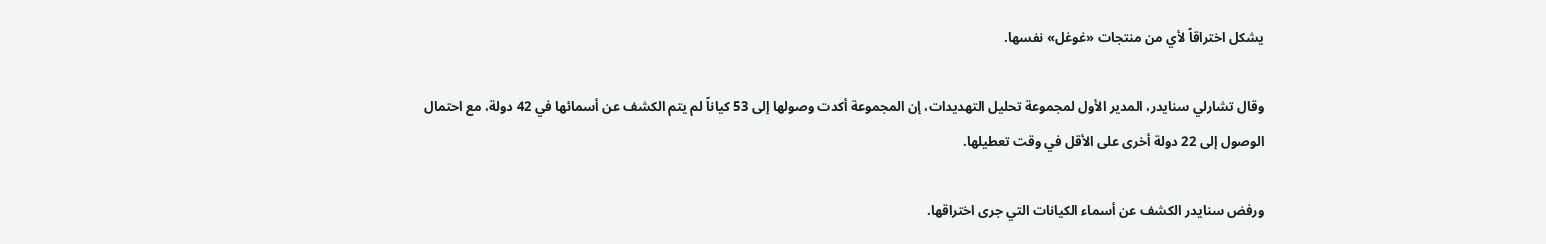يشكل اختراقاً لأي من منتجات ‌«غوغل» نفسها.

وقال تشارلي سنايدر، المدير الأول لمجموعة ‌تحليل التهديدات، إن المجموعة أكدت وصولها إلى 53 كياناً لم يتم الكشف عن أسمائها في 42 دولة، مع احتمال الوصول إلى 22 دولة أخرى على الأقل في ‌وقت تعطيلها.

ورفض سنايدر الكشف عن أسماء الكيانات التي جرى اختراقها.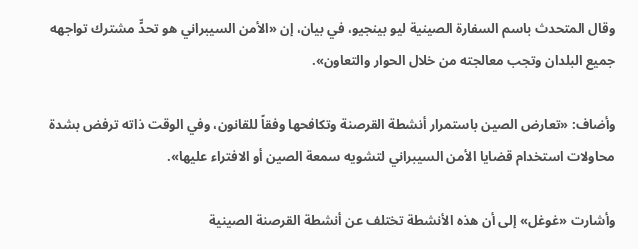وقال المتحدث باسم السفارة الصينية ليو بينجيو، في بيان، إن «الأمن السيبراني هو تحدٍّ مشترك تواجهه جميع البلدان وتجب معالجته من خلال الحوار والتعاون».

وأضاف: «تعارض الصين باستمرار أنشطة القرصنة وتكافحها وفقاً للقانون، وفي الوقت ذاته ترفض بشدة محاولات استخدام قضايا الأمن السيبراني لتشويه سمعة الصين أو الافتراء عليها».

وأشارت «غوغل» إلى أن هذه الأنشطة تختلف عن أنشطة القرصنة الصينية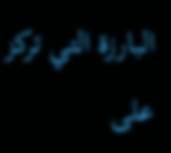البارزة التي تركز على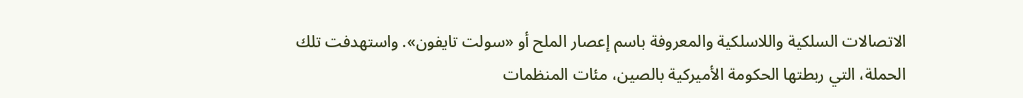الاتصالات السلكية واللاسلكية والمعروفة باسم إعصار الملح أو «سولت تايفون». واستهدفت تلك الحملة، التي ربطتها الحكومة الأميركية بالصين، مئات المنظمات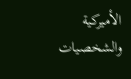الأميركية والشخصيات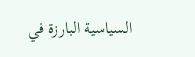السياسية البارزة في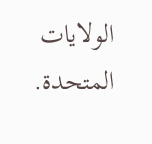الولايات المتحدة.